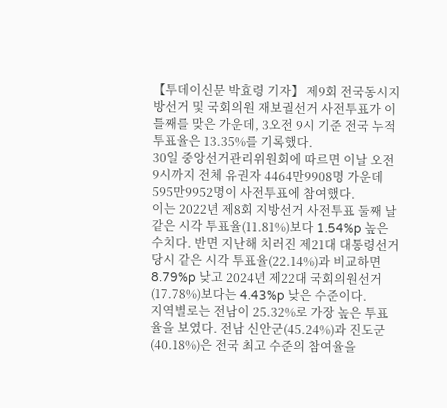【투데이신문 박효령 기자】 제9회 전국동시지방선거 및 국회의원 재보궐선거 사전투표가 이틀째를 맞은 가운데, 3오전 9시 기준 전국 누적 투표율은 13.35%를 기록했다.
30일 중앙선거관리위원회에 따르면 이날 오전 9시까지 전체 유권자 4464만9908명 가운데 595만9952명이 사전투표에 참여했다.
이는 2022년 제8회 지방선거 사전투표 둘째 날 같은 시각 투표율(11.81%)보다 1.54%p 높은 수치다. 반면 지난해 치러진 제21대 대통령선거 당시 같은 시각 투표율(22.14%)과 비교하면 8.79%p 낮고 2024년 제22대 국회의원선거(17.78%)보다는 4.43%p 낮은 수준이다.
지역별로는 전남이 25.32%로 가장 높은 투표율을 보였다. 전남 신안군(45.24%)과 진도군(40.18%)은 전국 최고 수준의 참여율을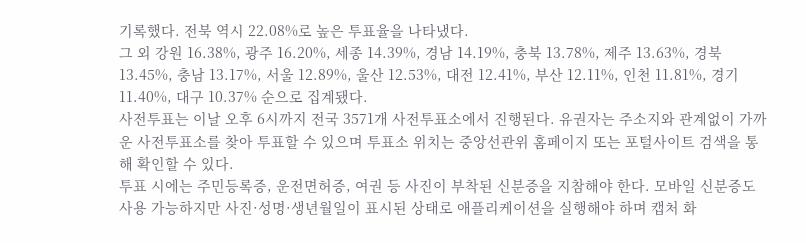기록했다. 전북 역시 22.08%로 높은 투표율을 나타냈다.
그 외 강원 16.38%, 광주 16.20%, 세종 14.39%, 경남 14.19%, 충북 13.78%, 제주 13.63%, 경북 13.45%, 충남 13.17%, 서울 12.89%, 울산 12.53%, 대전 12.41%, 부산 12.11%, 인천 11.81%, 경기 11.40%, 대구 10.37% 순으로 집계됐다.
사전투표는 이날 오후 6시까지 전국 3571개 사전투표소에서 진행된다. 유권자는 주소지와 관계없이 가까운 사전투표소를 찾아 투표할 수 있으며 투표소 위치는 중앙선관위 홈페이지 또는 포털사이트 검색을 통해 확인할 수 있다.
투표 시에는 주민등록증, 운전면허증, 여권 등 사진이 부착된 신분증을 지참해야 한다. 모바일 신분증도 사용 가능하지만 사진·성명·생년월일이 표시된 상태로 애플리케이션을 실행해야 하며 캡처 화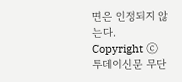면은 인정되지 않는다.
Copyright ⓒ 투데이신문 무단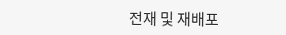전재 및 재배포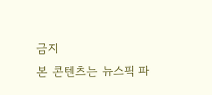금지
본 콘텐츠는 뉴스픽 파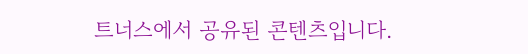트너스에서 공유된 콘텐츠입니다.